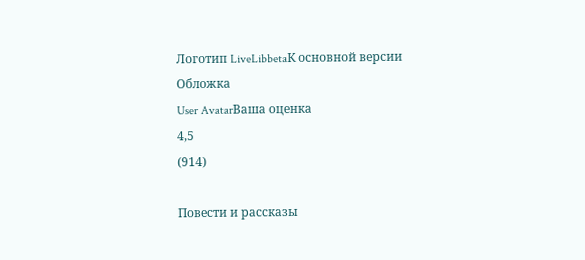Логотип LiveLibbetaК основной версии
Обложка
User AvatarВаша оценка
4,5
(914)

Повести и рассказы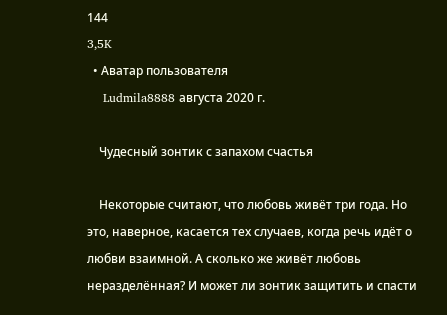144
3,5K
  • Аватар пользователя
    Ludmila8888 августа 2020 г.

    Чудесный зонтик с запахом счастья

    Некоторые считают, что любовь живёт три года. Но это, наверное, касается тех случаев, когда речь идёт о любви взаимной. А сколько же живёт любовь неразделённая? И может ли зонтик защитить и спасти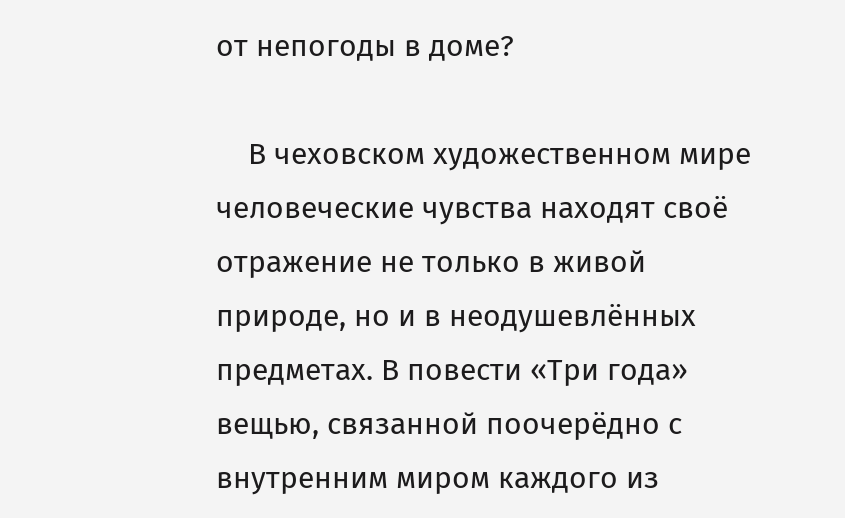от непогоды в доме?

    В чеховском художественном мире человеческие чувства находят своё отражение не только в живой природе, но и в неодушевлённых предметах. В повести «Три года» вещью, связанной поочерёдно с внутренним миром каждого из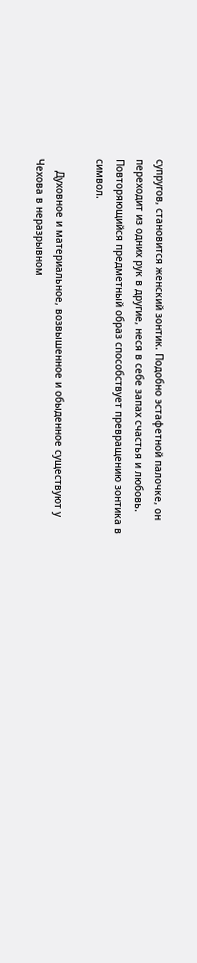супругов, становится женский зонтик. Подобно эстафетной палочке, он переходит из одних рук в другие, неся в себе запах счастья и любовь. Повторяющийся предметный образ способствует превращению зонтика в символ.

    Духовное и материальное, возвышенное и обыденное существуют у Чехова в неразрывном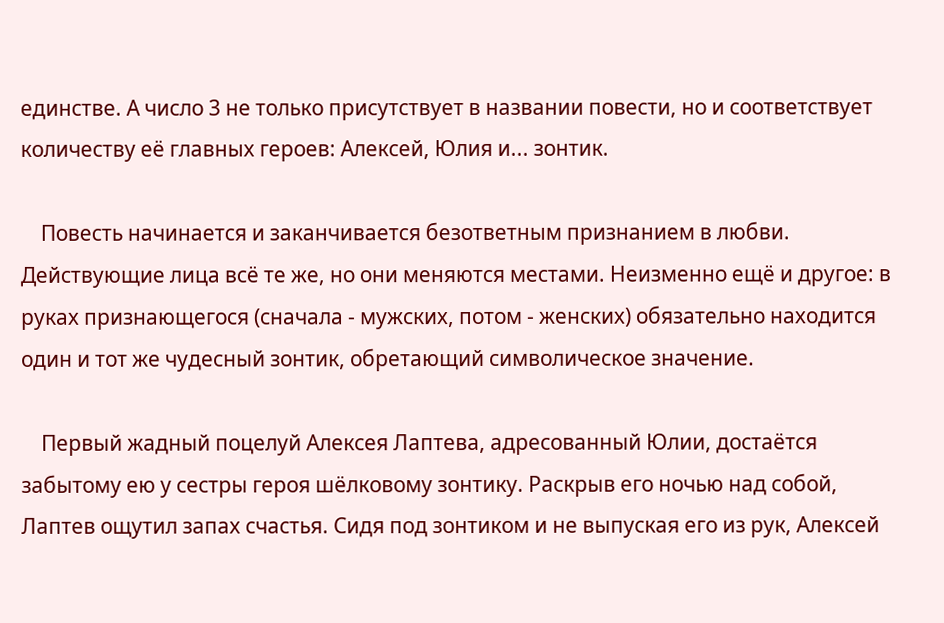единстве. А число 3 не только присутствует в названии повести, но и соответствует количеству её главных героев: Алексей, Юлия и... зонтик.

    Повесть начинается и заканчивается безответным признанием в любви. Действующие лица всё те же, но они меняются местами. Неизменно ещё и другое: в руках признающегося (сначала - мужских, потом - женских) обязательно находится один и тот же чудесный зонтик, обретающий символическое значение.

    Первый жадный поцелуй Алексея Лаптева, адресованный Юлии, достаётся забытому ею у сестры героя шёлковому зонтику. Раскрыв его ночью над собой, Лаптев ощутил запах счастья. Сидя под зонтиком и не выпуская его из рук, Алексей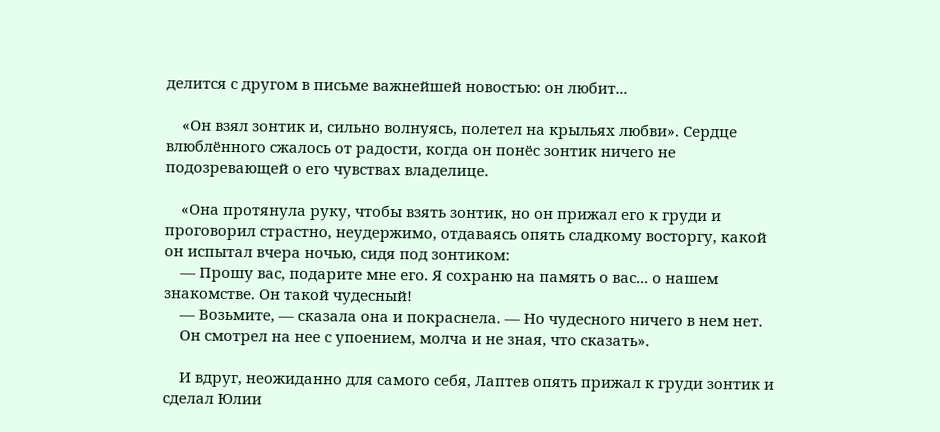делится с другом в письме важнейшей новостью: он любит...

    «Он взял зонтик и, сильно волнуясь, полетел на крыльях любви». Сердце влюблённого сжалось от радости, когда он понёс зонтик ничего не подозревающей о его чувствах владелице.

    «Она протянула руку, чтобы взять зонтик, но он прижал его к груди и проговорил страстно, неудержимо, отдаваясь опять сладкому восторгу, какой он испытал вчера ночью, сидя под зонтиком:
    — Прошу вас, подарите мне его. Я сохраню на память о вас... о нашем знакомстве. Он такой чудесный!
    — Возьмите, — сказала она и покраснела. — Но чудесного ничего в нем нет.
    Он смотрел на нее с упоением, молча и не зная, что сказать».

    И вдруг, неожиданно для самого себя, Лаптев опять прижал к груди зонтик и сделал Юлии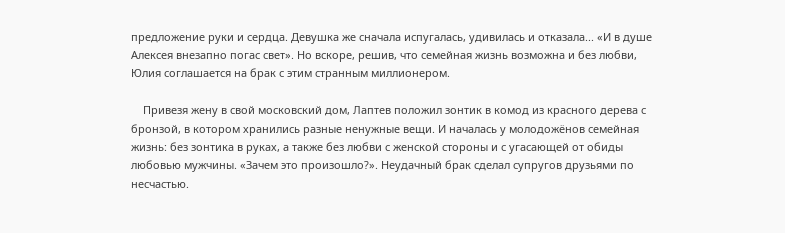предложение руки и сердца. Девушка же сначала испугалась, удивилась и отказала... «И в душе Алексея внезапно погас свет». Но вскоре, решив, что семейная жизнь возможна и без любви, Юлия соглашается на брак с этим странным миллионером.

    Привезя жену в свой московский дом, Лаптев положил зонтик в комод из красного дерева с бронзой, в котором хранились разные ненужные вещи. И началась у молодожёнов семейная жизнь: без зонтика в руках, а также без любви с женской стороны и с угасающей от обиды любовью мужчины. «Зачем это произошло?». Неудачный брак сделал супругов друзьями по несчастью.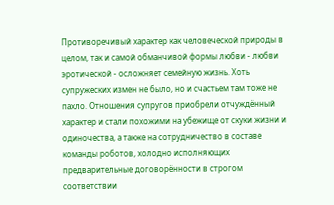Противоречивый характер как человеческой природы в целом, так и самой обманчивой формы любви - любви эротической - осложняет семейную жизнь. Хоть супружеских измен не было, но и счастьем там тоже не пахло. Отношения супругов приобрели отчуждённый характер и стали похожими на убежище от скуки жизни и одиночества, а также на сотрудничество в составе команды роботов, холодно исполняющих предварительные договорённости в строгом соответствии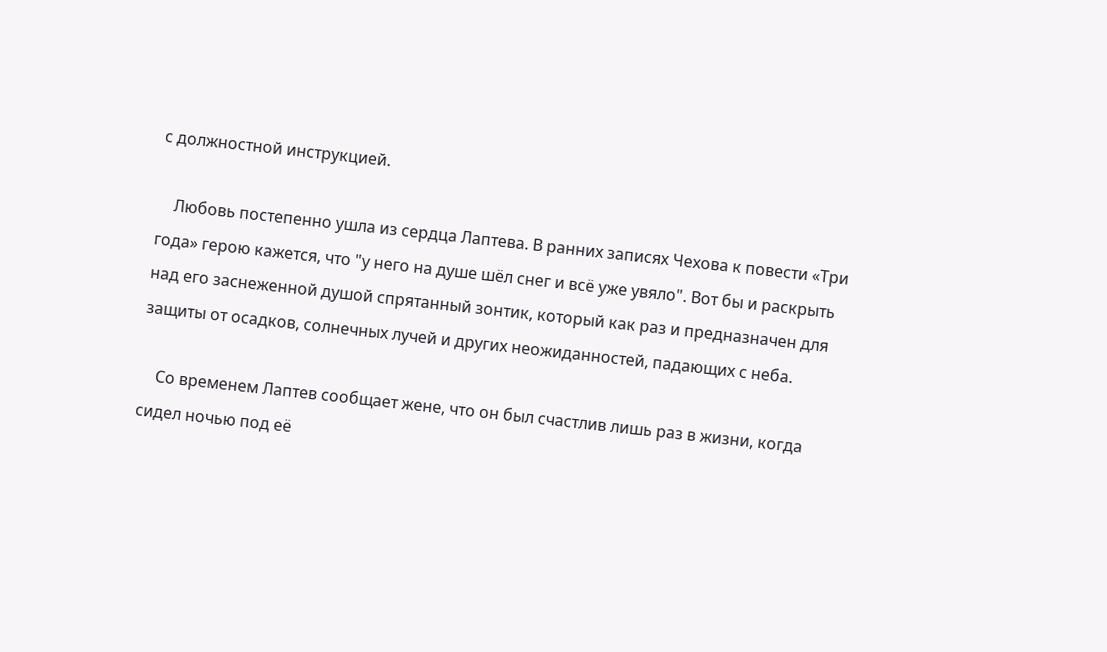с должностной инструкцией.

    Любовь постепенно ушла из сердца Лаптева. В ранних записях Чехова к повести «Три года» герою кажется, что "у него на душе шёл снег и всё уже увяло". Вот бы и раскрыть над его заснеженной душой спрятанный зонтик, который как раз и предназначен для защиты от осадков, солнечных лучей и других неожиданностей, падающих с неба.

    Со временем Лаптев сообщает жене, что он был счастлив лишь раз в жизни, когда сидел ночью под её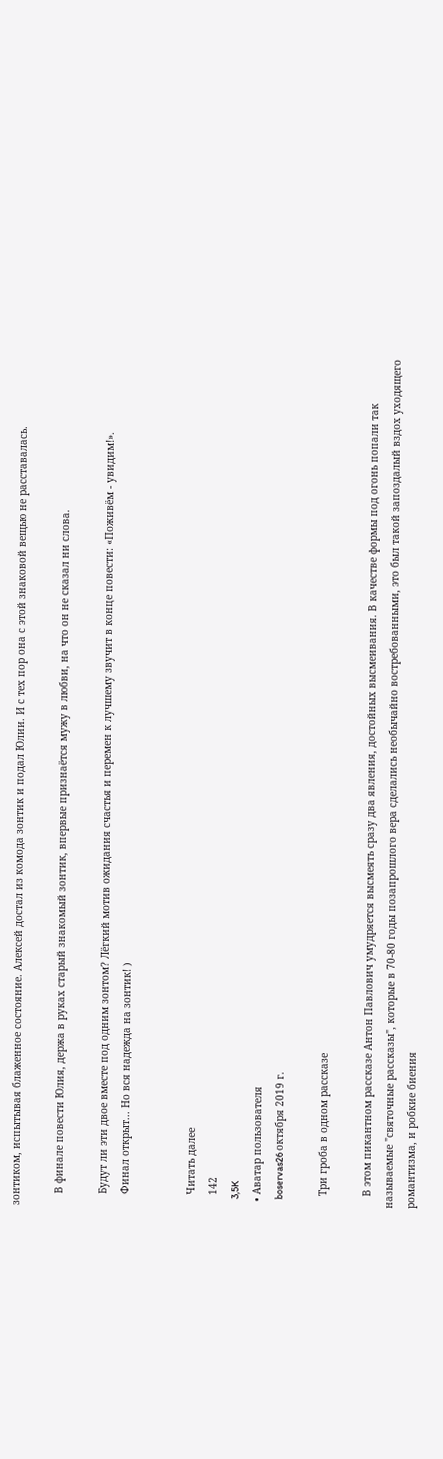зонтиком, испытывая блаженное состояние. Алексей достал из комода зонтик и подал Юлии. И с тех пор она с этой знаковой вещью не расставалась.

    В финале повести Юлия, держа в руках старый знакомый зонтик, впервые признаётся мужу в любви, на что он не сказал ни слова.

    Будут ли эти двое вместе под одним зонтом? Лёгкий мотив ожидания счастья и перемен к лучшему звучит в конце повести: «Поживём - увидим!».
    Финал открыт... Но вся надежда на зонтик! )


    Читать далее
    142
    3,5K
  • Аватар пользователя
    boservas26 октября 2019 г.

    Три гроба в одном рассказе

    В этом пикантном рассказе Антон Павлович умудряется высмеять сразу два явления, достойных высмеивания. В качестве формы под огонь попали так называемые "святочные рассказы", которые в 70-80 годы позапрошлого вера сделались необычайно востребованными, это был такой запоздалый вздох уходящего романтизма, и робкие биения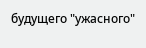будущего "ужасного"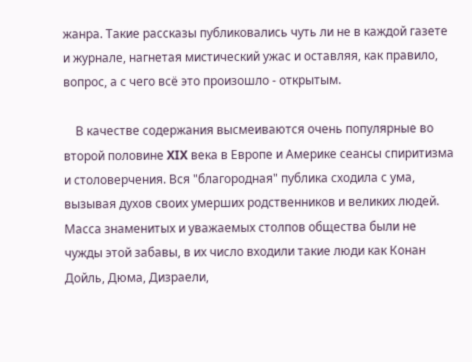жанра. Такие рассказы публиковались чуть ли не в каждой газете и журнале, нагнетая мистический ужас и оставляя, как правило, вопрос, а с чего всё это произошло - открытым.

    В качестве содержания высмеиваются очень популярные во второй половине XIX века в Европе и Америке сеансы спиритизма и столоверчения. Вся "благородная" публика сходила с ума, вызывая духов своих умерших родственников и великих людей. Масса знаменитых и уважаемых столпов общества были не чужды этой забавы, в их число входили такие люди как Конан Дойль, Дюма, Дизраели,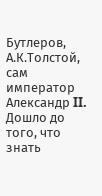Бутлеров, А.К.Толстой, сам император Александр II. Дошло до того, что знать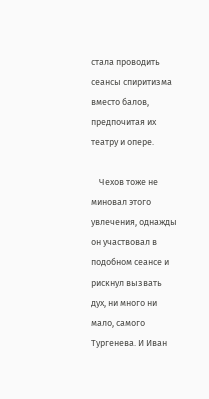стала проводить сеансы спиритизма вместо балов, предпочитая их театру и опере.

    Чехов тоже не миновал этого увлечения, однажды он участвовал в подобном сеансе и рискнул вызвать дух, ни много ни мало, самого Тургенева. И Иван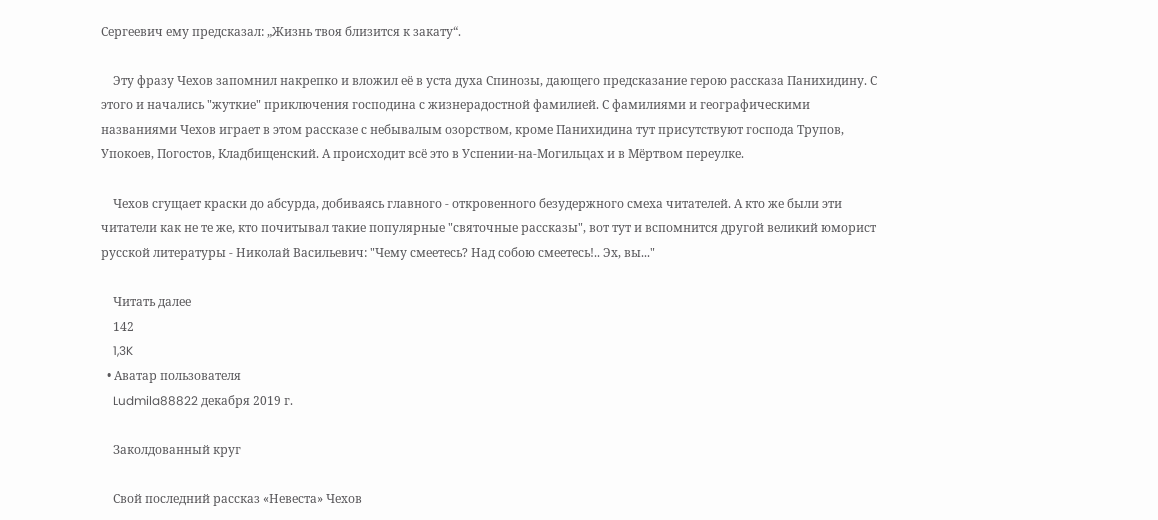Сергеевич ему предсказал: „Жизнь твоя близится к закату“.

    Эту фразу Чехов запомнил накрепко и вложил её в уста духа Спинозы, дающего предсказание герою рассказа Панихидину. С этого и начались "жуткие" приключения господина с жизнерадостной фамилией. С фамилиями и географическими названиями Чехов играет в этом рассказе с небывалым озорством, кроме Панихидина тут присутствуют господа Трупов, Упокоев, Погостов, Кладбищенский. А происходит всё это в Успении-на-Могильцах и в Мёртвом переулке.

    Чехов сгущает краски до абсурда, добиваясь главного - откровенного безудержного смеха читателей. А кто же были эти читатели как не те же, кто почитывал такие популярные "святочные рассказы", вот тут и вспомнится другой великий юморист русской литературы - Николай Васильевич: "Чему смеетесь? Над собою смеетесь!.. Эх, вы..."

    Читать далее
    142
    1,3K
  • Аватар пользователя
    Ludmila88822 декабря 2019 г.

    Заколдованный круг

    Свой последний рассказ «Невеста» Чехов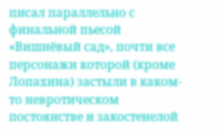писал параллельно с финальной пьесой «Вишнёвый сад», почти все персонажи которой (кроме Лопахина) застыли в каком-то невротическом постоянстве и закостенелой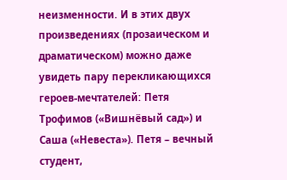неизменности. И в этих двух произведениях (прозаическом и драматическом) можно даже увидеть пару перекликающихся героев-мечтателей: Петя Трофимов («Вишнёвый сад») и Саша («Невеста»). Петя – вечный студент,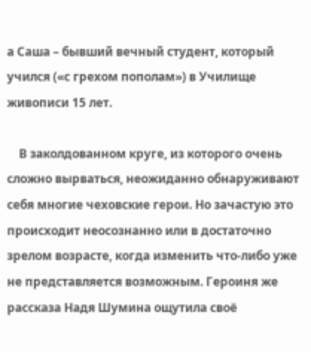а Саша – бывший вечный студент, который учился («с грехом пополам») в Училище живописи 15 лет.

    В заколдованном круге, из которого очень сложно вырваться, неожиданно обнаруживают себя многие чеховские герои. Но зачастую это происходит неосознанно или в достаточно зрелом возрасте, когда изменить что-либо уже не представляется возможным. Героиня же рассказа Надя Шумина ощутила своё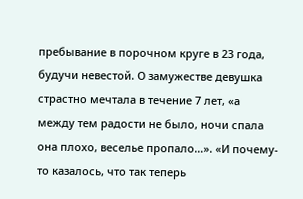пребывание в порочном круге в 23 года, будучи невестой. О замужестве девушка страстно мечтала в течение 7 лет, «а между тем радости не было, ночи спала она плохо, веселье пропало…». «И почему-то казалось, что так теперь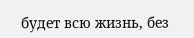будет всю жизнь, без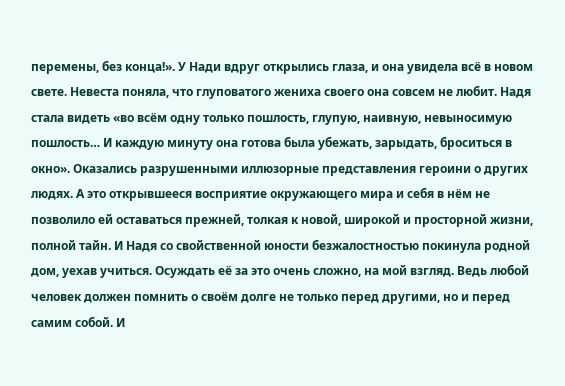перемены, без конца!». У Нади вдруг открылись глаза, и она увидела всё в новом свете. Невеста поняла, что глуповатого жениха своего она совсем не любит. Надя стала видеть «во всём одну только пошлость, глупую, наивную, невыносимую пошлость… И каждую минуту она готова была убежать, зарыдать, броситься в окно». Оказались разрушенными иллюзорные представления героини о других людях. А это открывшееся восприятие окружающего мира и себя в нём не позволило ей оставаться прежней, толкая к новой, широкой и просторной жизни, полной тайн. И Надя со свойственной юности безжалостностью покинула родной дом, уехав учиться. Осуждать её за это очень сложно, на мой взгляд. Ведь любой человек должен помнить о своём долге не только перед другими, но и перед самим собой. И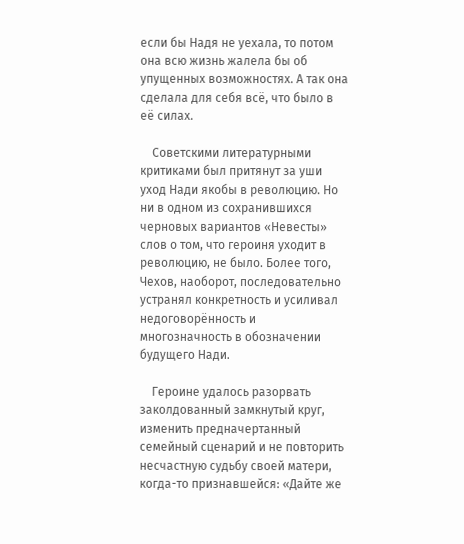если бы Надя не уехала, то потом она всю жизнь жалела бы об упущенных возможностях. А так она сделала для себя всё, что было в её силах.

    Советскими литературными критиками был притянут за уши уход Нади якобы в революцию. Но ни в одном из сохранившихся черновых вариантов «Невесты» слов о том, что героиня уходит в революцию, не было. Более того, Чехов, наоборот, последовательно устранял конкретность и усиливал недоговорённость и многозначность в обозначении будущего Нади.

    Героине удалось разорвать заколдованный замкнутый круг, изменить предначертанный семейный сценарий и не повторить несчастную судьбу своей матери, когда-то признавшейся: «Дайте же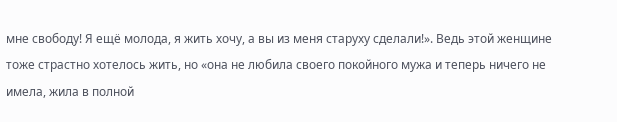мне свободу! Я ещё молода, я жить хочу, а вы из меня старуху сделали!». Ведь этой женщине тоже страстно хотелось жить, но «она не любила своего покойного мужа и теперь ничего не имела, жила в полной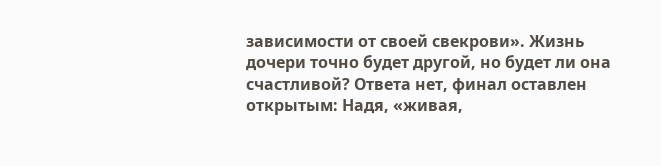зависимости от своей свекрови». Жизнь дочери точно будет другой, но будет ли она счастливой? Ответа нет, финал оставлен открытым: Надя, «живая,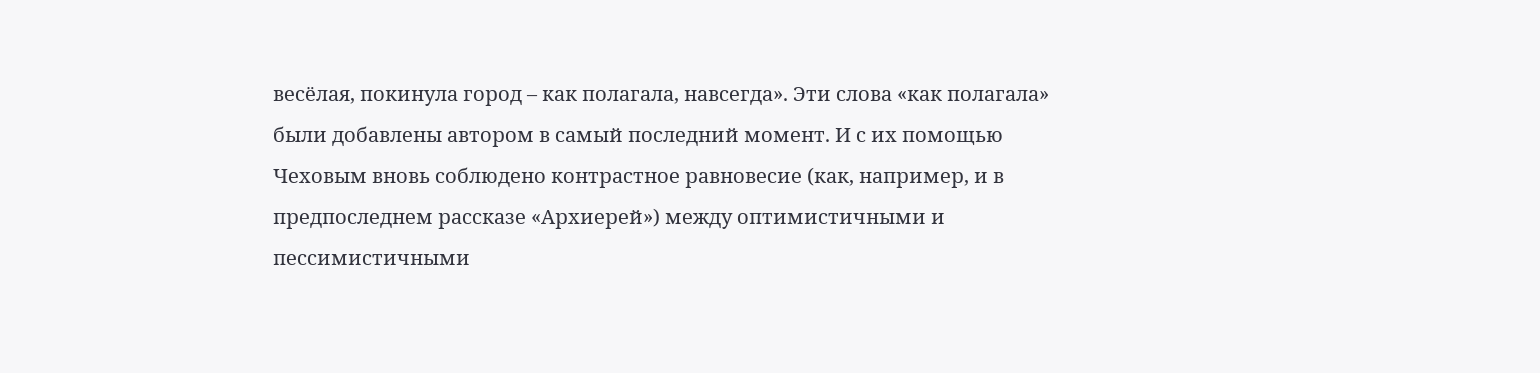весёлая, покинула город – как полагала, навсегда». Эти слова «как полагала» были добавлены автором в самый последний момент. И с их помощью Чеховым вновь соблюдено контрастное равновесие (как, например, и в предпоследнем рассказе «Архиерей») между оптимистичными и пессимистичными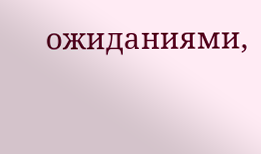ожиданиями,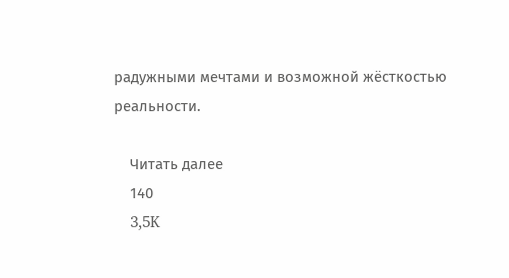радужными мечтами и возможной жёсткостью реальности.

    Читать далее
    140
    3,5K